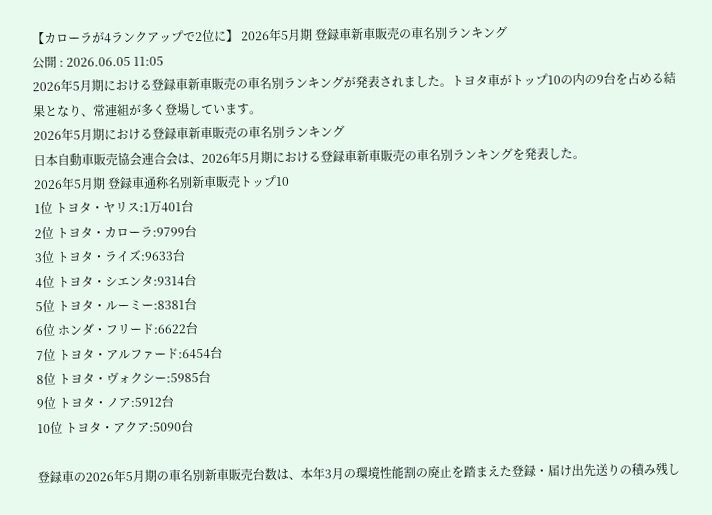【カローラが4ランクアップで2位に】 2026年5月期 登録車新車販売の車名別ランキング
公開 : 2026.06.05 11:05
2026年5月期における登録車新車販売の車名別ランキングが発表されました。トヨタ車がトップ10の内の9台を占める結果となり、常連組が多く登場しています。
2026年5月期における登録車新車販売の車名別ランキング
日本自動車販売協会連合会は、2026年5月期における登録車新車販売の車名別ランキングを発表した。
2026年5月期 登録車通称名別新車販売トップ10
1位 トヨタ・ヤリス:1万401台
2位 トヨタ・カローラ:9799台
3位 トヨタ・ライズ:9633台
4位 トヨタ・シエンタ:9314台
5位 トヨタ・ルーミー:8381台
6位 ホンダ・フリード:6622台
7位 トヨタ・アルファード:6454台
8位 トヨタ・ヴォクシー:5985台
9位 トヨタ・ノア:5912台
10位 トヨタ・アクア:5090台

登録車の2026年5月期の車名別新車販売台数は、本年3月の環境性能割の廃止を踏まえた登録・届け出先送りの積み残し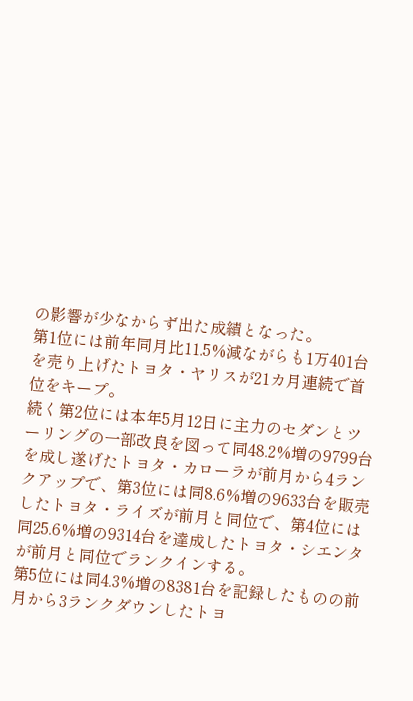の影響が少なからず出た成績となった。
第1位には前年同月比11.5%減ながらも1万401台を売り上げたトヨタ・ヤリスが21カ月連続で首位をキープ。
続く第2位には本年5月12日に主力のセダンとツーリングの一部改良を図って同48.2%増の9799台を成し遂げたトヨタ・カローラが前月から4ランクアップで、第3位には同8.6%増の9633台を販売したトヨタ・ライズが前月と同位で、第4位には同25.6%増の9314台を達成したトヨタ・シエンタが前月と同位でランクインする。
第5位には同4.3%増の8381台を記録したものの前月から3ランクダウンしたトヨ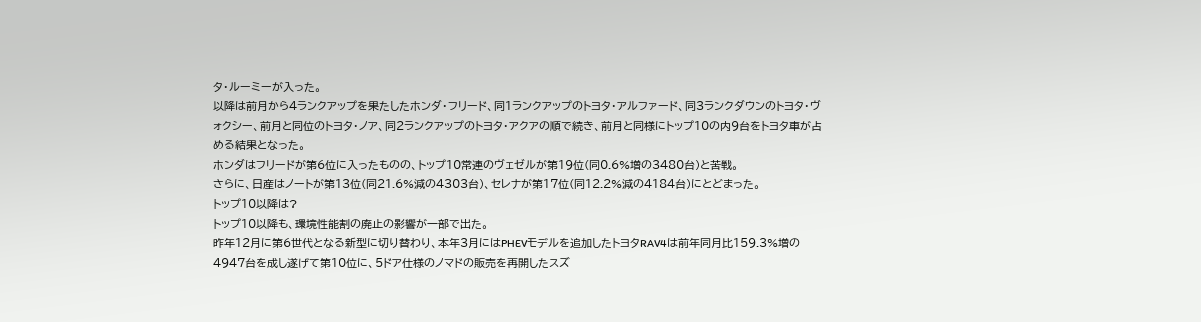タ・ルーミーが入った。
以降は前月から4ランクアップを果たしたホンダ・フリード、同1ランクアップのトヨタ・アルファード、同3ランクダウンのトヨタ・ヴォクシー、前月と同位のトヨタ・ノア、同2ランクアップのトヨタ・アクアの順で続き、前月と同様にトップ10の内9台をトヨタ車が占める結果となった。
ホンダはフリードが第6位に入ったものの、トップ10常連のヴェゼルが第19位(同0.6%増の3480台)と苦戦。
さらに、日産はノートが第13位(同21.6%減の4303台)、セレナが第17位(同12.2%減の4184台)にとどまった。
トップ10以降は?
トップ10以降も、環境性能割の廃止の影響が一部で出た。
昨年12月に第6世代となる新型に切り替わり、本年3月にはPHEVモデルを追加したトヨタRAV4は前年同月比159.3%増の4947台を成し遂げて第10位に、5ドア仕様のノマドの販売を再開したスズ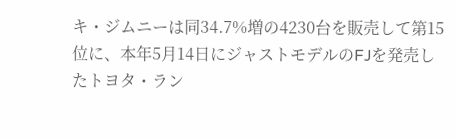キ・ジムニーは同34.7%増の4230台を販売して第15位に、本年5月14日にジャストモデルのFJを発売したトヨタ・ラン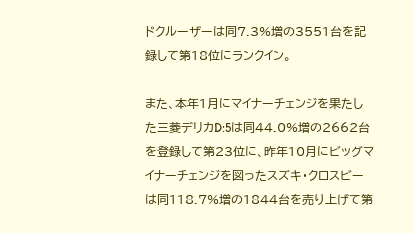ドクルーザーは同7.3%増の3551台を記録して第18位にランクイン。

また、本年1月にマイナーチェンジを果たした三菱デリカD:5は同44.0%増の2662台を登録して第23位に、昨年10月にビッグマイナーチェンジを図ったスズキ・クロスビーは同118.7%増の1844台を売り上げて第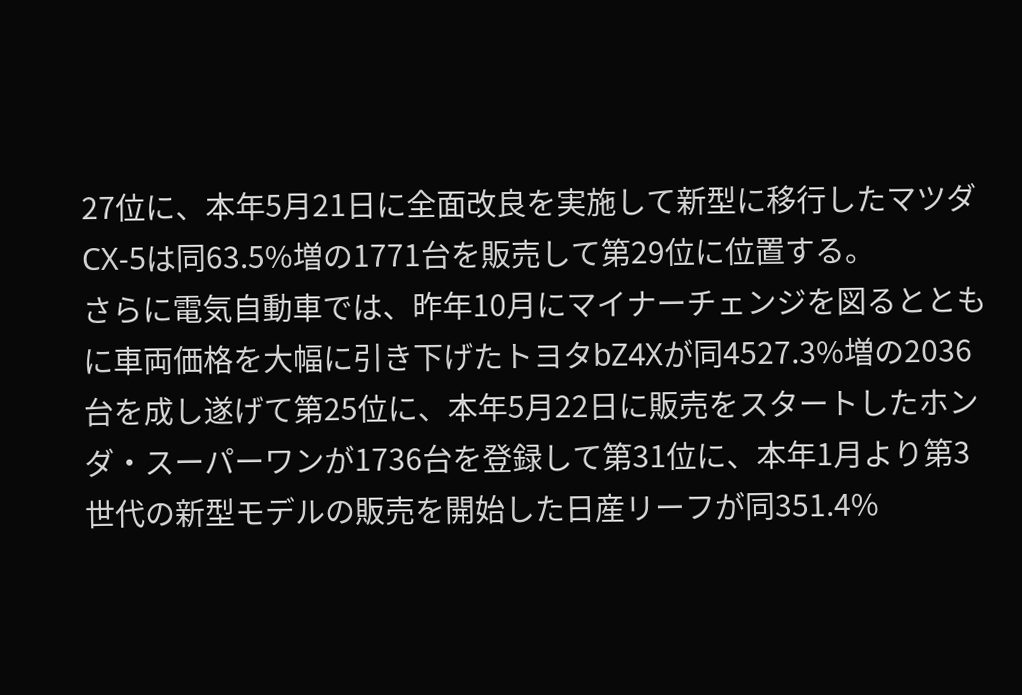27位に、本年5月21日に全面改良を実施して新型に移行したマツダCX-5は同63.5%増の1771台を販売して第29位に位置する。
さらに電気自動車では、昨年10月にマイナーチェンジを図るとともに車両価格を大幅に引き下げたトヨタbZ4Xが同4527.3%増の2036台を成し遂げて第25位に、本年5月22日に販売をスタートしたホンダ・スーパーワンが1736台を登録して第31位に、本年1月より第3世代の新型モデルの販売を開始した日産リーフが同351.4%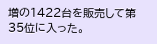増の1422台を販売して第35位に入った。